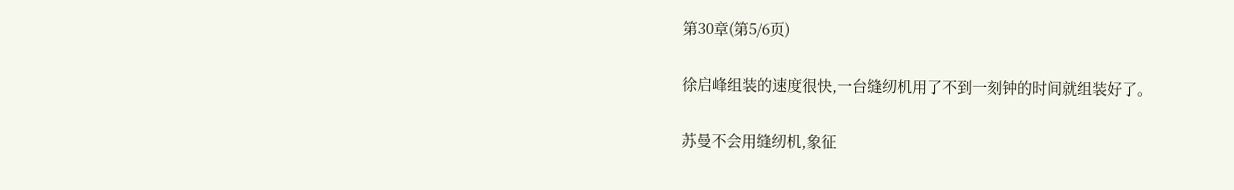第30章(第5/6页)

徐启峰组装的速度很快,一台缝纫机用了不到一刻钟的时间就组装好了。

苏曼不会用缝纫机,象征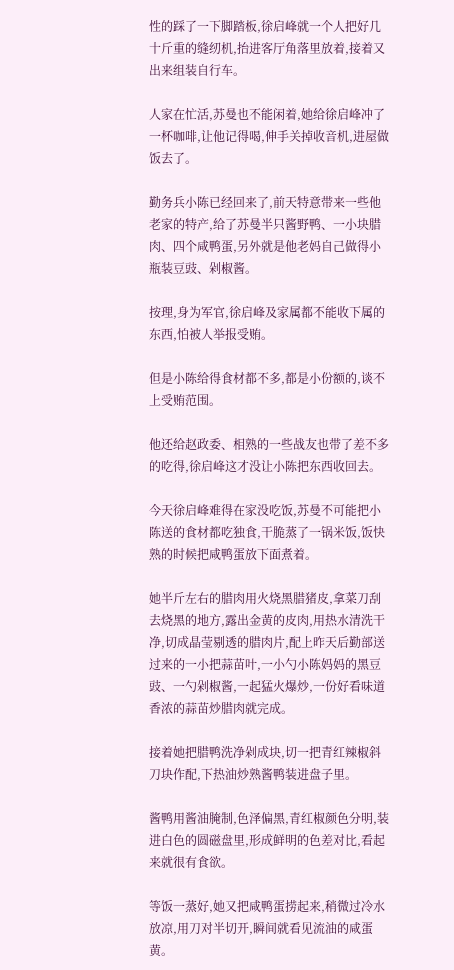性的踩了一下脚踏板,徐启峰就一个人把好几十斤重的缝纫机,抬进客厅角落里放着,接着又出来组装自行车。

人家在忙活,苏曼也不能闲着,她给徐启峰冲了一杯咖啡,让他记得喝,伸手关掉收音机,进屋做饭去了。

勤务兵小陈已经回来了,前天特意带来一些他老家的特产,给了苏曼半只酱野鸭、一小块腊肉、四个咸鸭蛋,另外就是他老妈自己做得小瓶装豆豉、剁椒酱。

按理,身为军官,徐启峰及家属都不能收下属的东西,怕被人举报受贿。

但是小陈给得食材都不多,都是小份额的,谈不上受贿范围。

他还给赵政委、相熟的一些战友也带了差不多的吃得,徐启峰这才没让小陈把东西收回去。

今天徐启峰难得在家没吃饭,苏曼不可能把小陈送的食材都吃独食,干脆蒸了一锅米饭,饭快熟的时候把咸鸭蛋放下面煮着。

她半斤左右的腊肉用火烧黑腊猪皮,拿菜刀刮去烧黑的地方,露出金黄的皮肉,用热水清洗干净,切成晶莹剔透的腊肉片,配上昨天后勤部送过来的一小把蒜苗叶,一小勺小陈妈妈的黑豆豉、一勺剁椒酱,一起猛火爆炒,一份好看味道香浓的蒜苗炒腊肉就完成。

接着她把腊鸭洗净剁成块,切一把青红辣椒斜刀块作配,下热油炒熟酱鸭装进盘子里。

酱鸭用酱油腌制,色泽偏黑,青红椒颜色分明,装进白色的圆磁盘里,形成鲜明的色差对比,看起来就很有食欲。

等饭一蒸好,她又把咸鸭蛋捞起来,稍微过冷水放凉,用刀对半切开,瞬间就看见流油的咸蛋黄。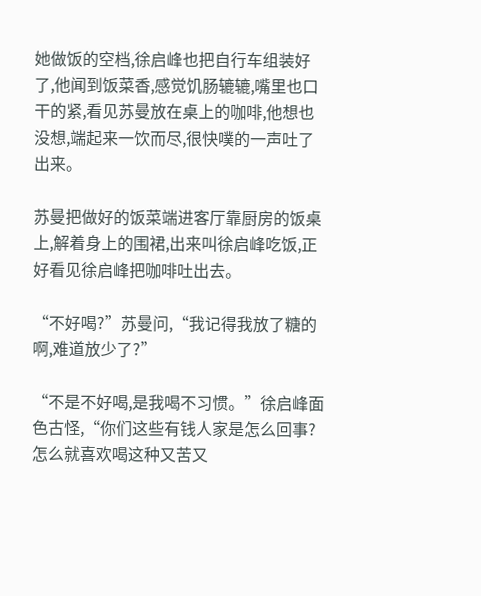她做饭的空档,徐启峰也把自行车组装好了,他闻到饭菜香,感觉饥肠辘辘,嘴里也口干的紧,看见苏曼放在桌上的咖啡,他想也没想,端起来一饮而尽,很快噗的一声吐了出来。

苏曼把做好的饭菜端进客厅靠厨房的饭桌上,解着身上的围裙,出来叫徐启峰吃饭,正好看见徐启峰把咖啡吐出去。

“不好喝?”苏曼问,“我记得我放了糖的啊,难道放少了?”

“不是不好喝,是我喝不习惯。”徐启峰面色古怪,“你们这些有钱人家是怎么回事?怎么就喜欢喝这种又苦又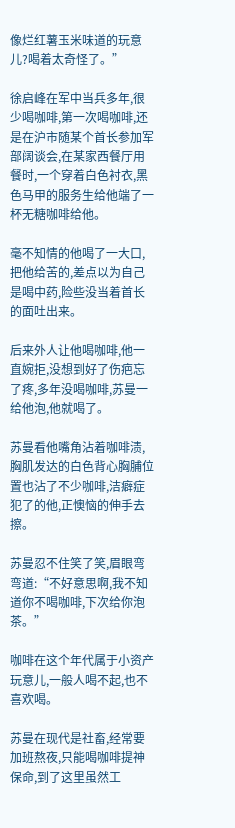像烂红薯玉米味道的玩意儿?喝着太奇怪了。”

徐启峰在军中当兵多年,很少喝咖啡,第一次喝咖啡,还是在沪市随某个首长参加军部阔谈会,在某家西餐厅用餐时,一个穿着白色衬衣,黑色马甲的服务生给他端了一杯无糖咖啡给他。

毫不知情的他喝了一大口,把他给苦的,差点以为自己是喝中药,险些没当着首长的面吐出来。

后来外人让他喝咖啡,他一直婉拒,没想到好了伤疤忘了疼,多年没喝咖啡,苏曼一给他泡,他就喝了。

苏曼看他嘴角沾着咖啡渍,胸肌发达的白色背心胸脯位置也沾了不少咖啡,洁癖症犯了的他,正懊恼的伸手去擦。

苏曼忍不住笑了笑,眉眼弯弯道:“不好意思啊,我不知道你不喝咖啡,下次给你泡茶。”

咖啡在这个年代属于小资产玩意儿,一般人喝不起,也不喜欢喝。

苏曼在现代是社畜,经常要加班熬夜,只能喝咖啡提神保命,到了这里虽然工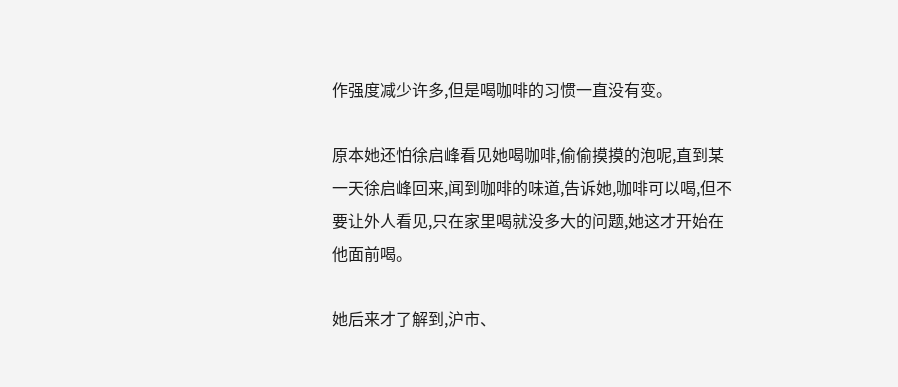作强度减少许多,但是喝咖啡的习惯一直没有变。

原本她还怕徐启峰看见她喝咖啡,偷偷摸摸的泡呢,直到某一天徐启峰回来,闻到咖啡的味道,告诉她,咖啡可以喝,但不要让外人看见,只在家里喝就没多大的问题,她这才开始在他面前喝。

她后来才了解到,沪市、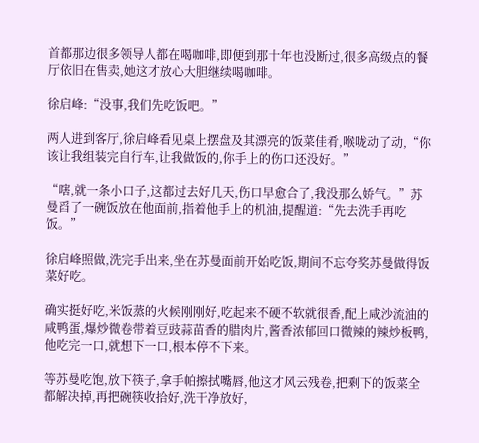首都那边很多领导人都在喝咖啡,即便到那十年也没断过,很多高级点的餐厅依旧在售卖,她这才放心大胆继续喝咖啡。

徐启峰:“没事,我们先吃饭吧。”

两人进到客厅,徐启峰看见桌上摆盘及其漂亮的饭菜佳肴,喉咙动了动,“你该让我组装完自行车,让我做饭的,你手上的伤口还没好。”

“嗐,就一条小口子,这都过去好几天,伤口早愈合了,我没那么娇气。”苏曼舀了一碗饭放在他面前,指着他手上的机油,提醒道:“先去洗手再吃饭。”

徐启峰照做,洗完手出来,坐在苏曼面前开始吃饭,期间不忘夸奖苏曼做得饭菜好吃。

确实挺好吃,米饭蒸的火候刚刚好,吃起来不硬不软就很香,配上咸沙流油的咸鸭蛋,爆炒微卷带着豆豉蒜苗香的腊肉片,酱香浓郁回口微辣的辣炒板鸭,他吃完一口,就想下一口,根本停不下来。

等苏曼吃饱,放下筷子,拿手帕擦拭嘴唇,他这才风云残卷,把剩下的饭菜全都解决掉,再把碗筷收拾好,洗干净放好,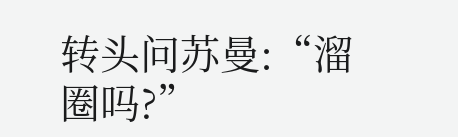转头问苏曼:“溜圈吗?”